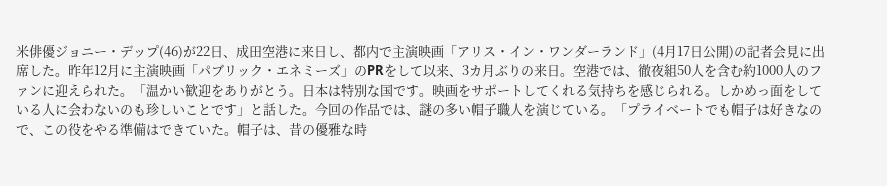米俳優ジョニー・デップ(46)が22日、成田空港に来日し、都内で主演映画「アリス・イン・ワンダーランド」(4月17日公開)の記者会見に出席した。昨年12月に主演映画「パブリック・エネミーズ」のPRをして以来、3カ月ぶりの来日。空港では、徹夜組50人を含む約1000人のファンに迎えられた。「温かい歓迎をありがとう。日本は特別な国です。映画をサポートしてくれる気持ちを感じられる。しかめっ面をしている人に会わないのも珍しいことです」と話した。今回の作品では、謎の多い帽子職人を演じている。「プライベートでも帽子は好きなので、この役をやる準備はできていた。帽子は、昔の優雅な時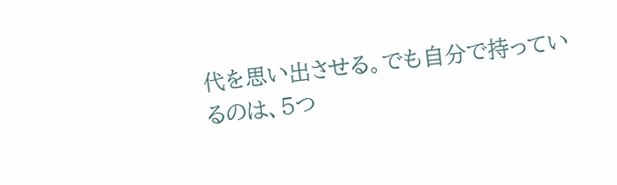代を思い出させる。でも自分で持っているのは、5つ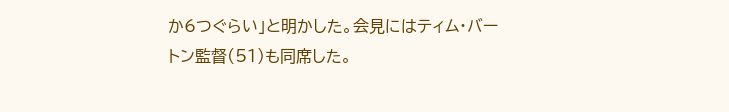か6つぐらい」と明かした。会見にはティム・バートン監督(51)も同席した。